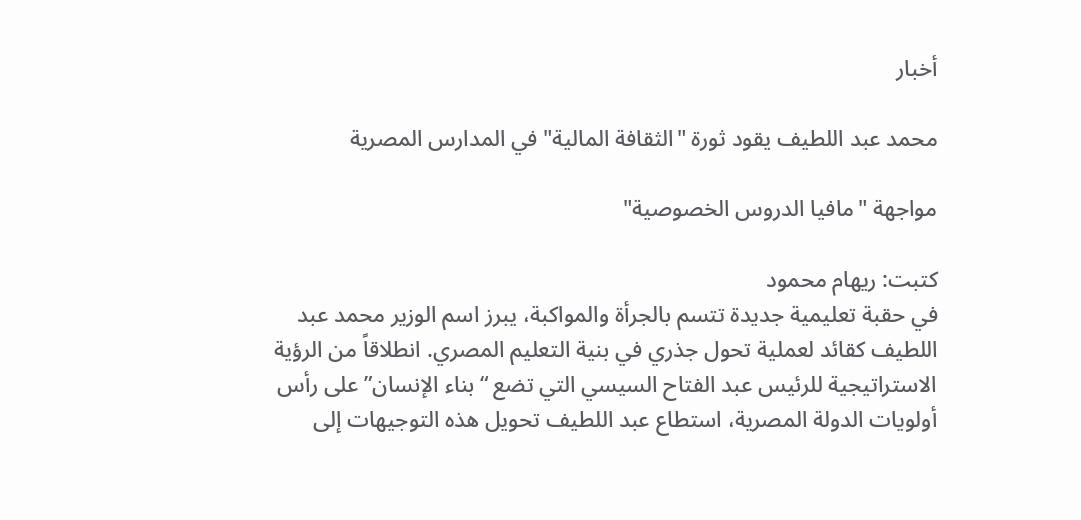أخبار

محمد عبد اللطيف يقود ثورة "الثقافة المالية" في المدارس المصرية

مواجهة "مافيا الدروس الخصوصية"

كتبت: ريهام محمود
في حقبة تعليمية جديدة تتسم بالجرأة والمواكبة، يبرز اسم الوزير محمد عبد اللطيف كقائد لعملية تحول جذري في بنية التعليم المصري. انطلاقاً من الرؤية الاستراتيجية للرئيس عبد الفتاح السيسي التي تضع “بناء الإنسان” على رأس أولويات الدولة المصرية، استطاع عبد اللطيف تحويل هذه التوجيهات إلى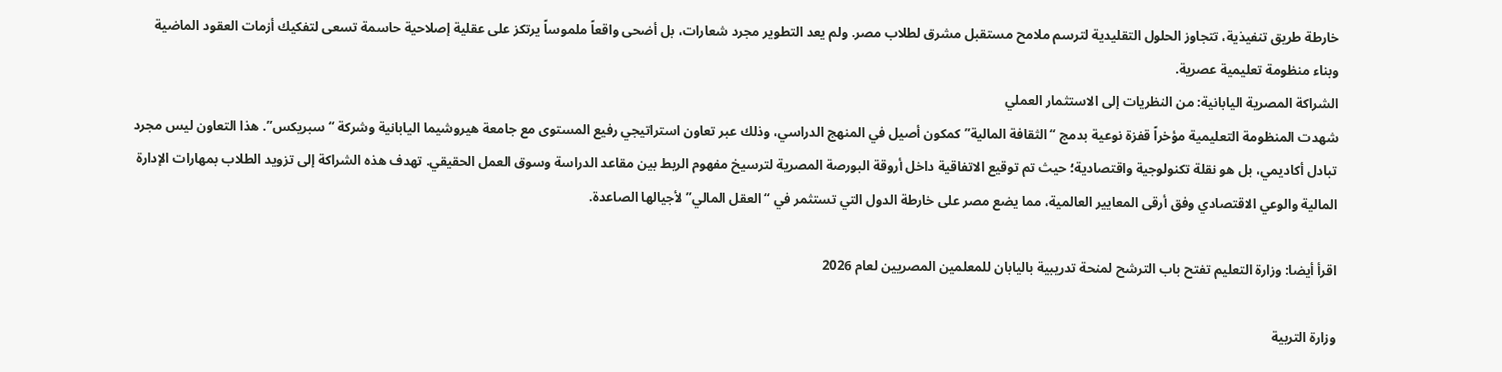خارطة طريق تنفيذية، تتجاوز الحلول التقليدية لترسم ملامح مستقبل مشرق لطلاب مصر. ولم يعد التطوير مجرد شعارات، بل أضحى واقعاً ملموساً يرتكز على عقلية إصلاحية حاسمة تسعى لتفكيك أزمات العقود الماضية وبناء منظومة تعليمية عصرية.
الشراكة المصرية اليابانية: من النظريات إلى الاستثمار العملي
شهدت المنظومة التعليمية مؤخراً قفزة نوعية بدمج “الثقافة المالية” كمكون أصيل في المنهج الدراسي، وذلك عبر تعاون استراتيجي رفيع المستوى مع جامعة هيروشيما اليابانية وشركة “سبريكس”. هذا التعاون ليس مجرد تبادل أكاديمي، بل هو نقلة تكنولوجية واقتصادية؛ حيث تم توقيع الاتفاقية داخل أروقة البورصة المصرية لترسيخ مفهوم الربط بين مقاعد الدراسة وسوق العمل الحقيقي. تهدف هذه الشراكة إلى تزويد الطلاب بمهارات الإدارة المالية والوعي الاقتصادي وفق أرقى المعايير العالمية، مما يضع مصر على خارطة الدول التي تستثمر في “العقل المالي” لأجيالها الصاعدة.

اقرأ أيضا: وزارة التعليم تفتح باب الترشح لمنحة تدريبية باليابان للمعلمين المصريين لعام 2026

وزارة التربية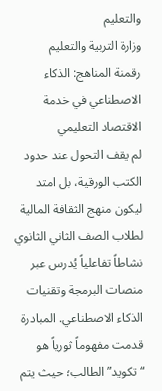والتعليم
وزارة التربية والتعليم
رقمنة المناهج: الذكاء الاصطناعي في خدمة الاقتصاد التعليمي
لم يقف التحول عند حدود الكتب الورقية، بل امتد ليكون منهج الثقافة المالية لطلاب الصف الثاني الثانوي نشاطاً تفاعلياً يُدرس عبر منصات البرمجة وتقنيات الذكاء الاصطناعي. المبادرة قدمت مفهوماً ثورياً هو “تكويد” الطالب؛ حيث يتم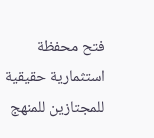فتح محفظة استثمارية حقيقية للمجتازين للمنهج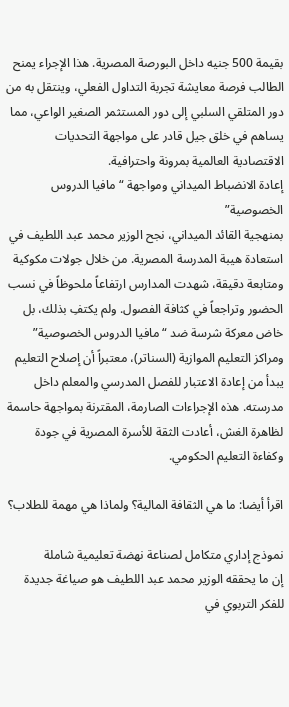بقيمة 500 جنيه داخل البورصة المصرية. هذا الإجراء يمنح الطالب فرصة معايشة تجربة التداول الفعلي، وينتقل به من دور المتلقي السلبي إلى دور المستثمر الصغير الواعي، مما يساهم في خلق جيل قادر على مواجهة التحديات الاقتصادية العالمية بمرونة واحترافية.
إعادة الانضباط الميداني ومواجهة “مافيا الدروس الخصوصية”
بمنهجية القائد الميداني، نجح الوزير محمد عبد اللطيف في استعادة هيبة المدرسة المصرية. من خلال جولات مكوكية ومتابعة دقيقة، شهدت المدارس ارتفاعاً ملحوظاً في نسب الحضور وتراجعاً في كثافة الفصول. ولم يكتفِ بذلك، بل خاض معركة شرسة ضد “مافيا الدروس الخصوصية” ومراكز التعليم الموازية (السناتر)، معتبراً أن إصلاح التعليم يبدأ من إعادة الاعتبار للفصل المدرسي والمعلم داخل مدرسته. هذه الإجراءات الصارمة، المقترنة بمواجهة حاسمة لظاهرة الغش، أعادت الثقة للأسرة المصرية في جودة وكفاءة التعليم الحكومي.

اقرأ أيضا: ما هي الثقافة المالية؟ ولماذا هي مهمة للطلاب؟

نموذج إداري متكامل لصناعة نهضة تعليمية شاملة
إن ما يحققه الوزير محمد عبد اللطيف هو صياغة جديدة للفكر التربوي في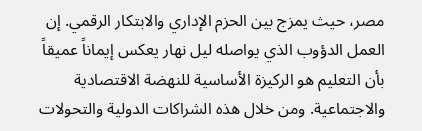مصر، حيث يمزج بين الحزم الإداري والابتكار الرقمي. إن العمل الدؤوب الذي يواصله ليل نهار يعكس إيماناً عميقاً بأن التعليم هو الركيزة الأساسية للنهضة الاقتصادية والاجتماعية. ومن خلال هذه الشراكات الدولية والتحولات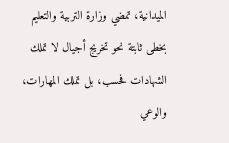الميدانية، تمضي وزارة التربية والتعليم بخطى ثابتة نحو تخريج أجيال لا تملك الشهادات فحسب، بل تملك المهارات، والوعي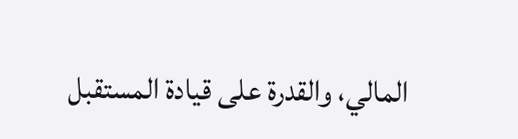المالي، والقدرة على قيادة المستقبل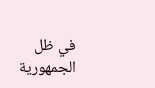في ظل الجمهورية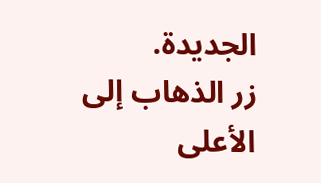الجديدة.
زر الذهاب إلى الأعلى